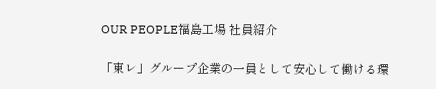OUR PEOPLE福島工場 社員紹介

「東レ」グループ企業の一員として安心して働ける環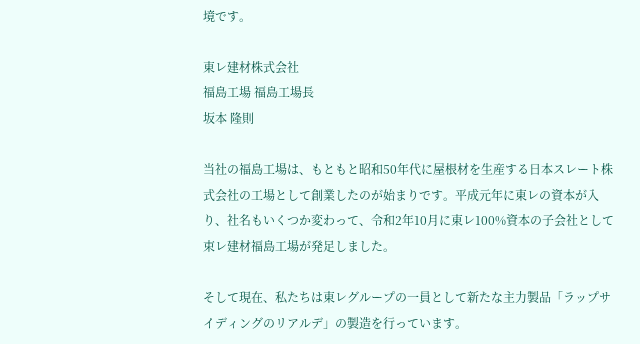境です。

東レ建材株式会社
福島工場 福島工場長
坂本 隆則

当社の福島工場は、もともと昭和50年代に屋根材を生産する日本スレート株式会社の工場として創業したのが始まりです。平成元年に東レの資本が入り、社名もいくつか変わって、令和2年10月に東レ100%資本の子会社として束レ建材福島工場が発足しました。

そして現在、私たちは東レグループの一員として新たな主力製品「ラップサイディングのリアルデ」の製造を行っています。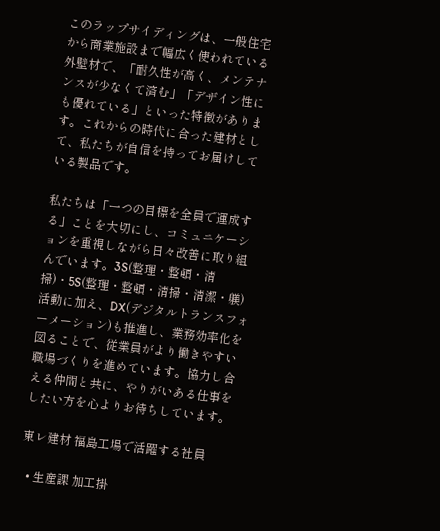このラップサイディングは、一般住宅から商業施設まで幅広く使われている外壁材で、「耐久性が高く、メンテナンスが少なくて済む」「デザイン性にも優れている」といった特徴があります。これからの時代に合った建材として、私たちが自信を持ってお届けしている製品です。

私たちは「一つの目標を全員で運成する」ことを大切にし、コミュニケーションを重視しながら日々改善に取り組んでいます。3S(整理・整頓・清掃)・5S(整理・整頓・清掃・清潔・躾)活動に加え、DX(デジタルトランスフォーメーション)も推進し、業務効率化を図ることで、従業員がより働きやすい職場づくりを進めています。協力し合える仲間と共に、やりがいある仕事をしたい方を心よりお待ちしています。

東レ建材 福島工場で活躍する社員

  • 生産課 加工掛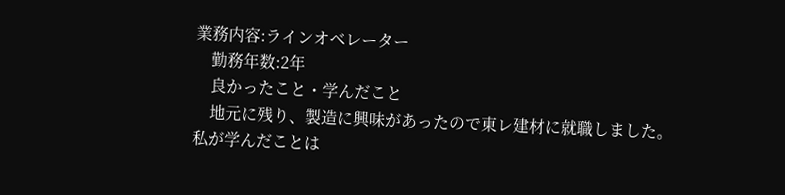業務内容:ラインオベレーター
    勤務年数:2年
    良かったこと・学んだこと
    地元に残り、製造に興味があったので東レ建材に就職しました。私が学んだことは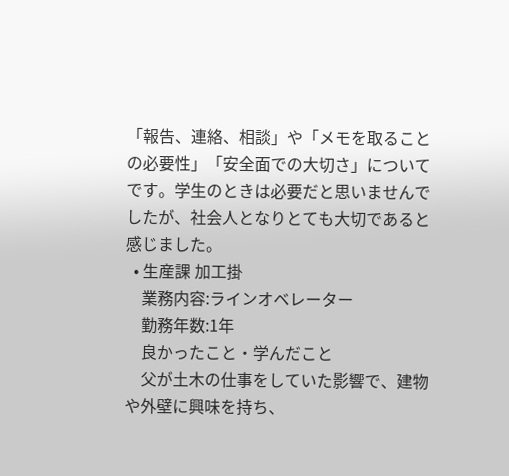「報告、連絡、相談」や「メモを取ることの必要性」「安全面での大切さ」についてです。学生のときは必要だと思いませんでしたが、社会人となりとても大切であると感じました。
  • 生産課 加工掛
    業務内容:ラインオベレーター
    勤務年数:1年
    良かったこと・学んだこと
    父が土木の仕事をしていた影響で、建物や外壁に興味を持ち、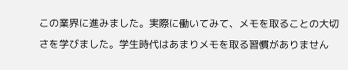この業界に進みました。実際に働いてみて、メモを取ることの大切さを学びました。学生時代はあまりメモを取る習慣がありません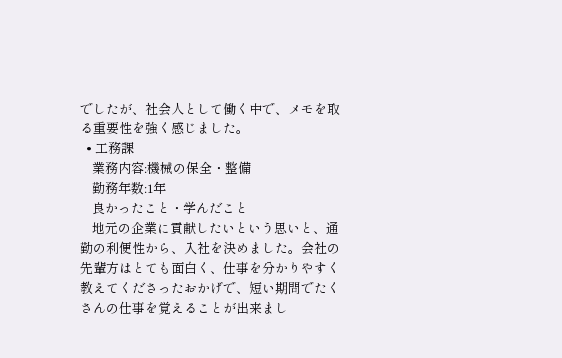でしたが、社会人として働く中で、メモを取る重要性を強く感じました。
  • 工務課
    業務内容:機械の保全・整備
    勤務年数:1年
    良かったこと・学んだこと
    地元の企業に貢献したいという思いと、通勤の利便性から、入社を決めました。会社の先輩方はとても面白く、仕事を分かりやすく教えてくださったおかげで、短い期問でたくさんの仕事を覚えることが出来まし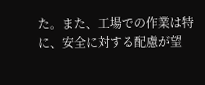た。また、工場での作業は特に、安全に対する配慮が望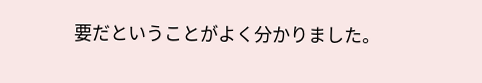要だということがよく分かりました。